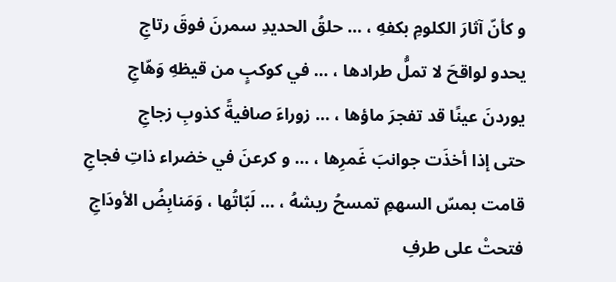و كأنّ آثارَ الكلومِ بكفهِ ، … حلقُ الحديدِ سمرنَ فوقَ رتاجِ
يحدو لواقحَ لا تملُّ طرادها ، … في كوكبٍ من قيظهِ وَهّاجِ
يوردنَ عينًا قد تفجرَ ماؤها ، … زوراءَ صافيةً كذوبِ زجاجِ
حتى إذا أخذَت جوانبَ غَمرِها ، … و كرعنَ في خضراء ذاتِ فجاجِ
قامت بمسّ السهمِ تمسحُ ريشهُ ، … لَبّاتُها ، وَمَنابِضُ الأودَاجِ
فتحتْ على طرفِ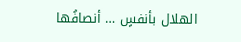الهلال بأنفسٍ … أنصافُها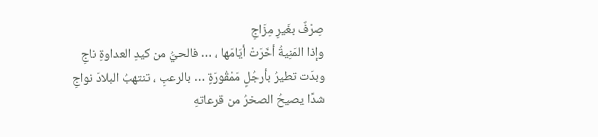صِرْفٌ بغَيرِ مِزَاجِ
وإذا المَنِيةُ أخّرَتْ أيّامَها ، … فالحيُّ من كيدِ العداوةِ ناجِ
وبدَت تطيرُ بأرجُلٍ مَمْقُورَةٍ … بالرعبِ ، تنتهبُ البلادَ نواجِ
شدًا يصيحُ الصخرُ من قرعاتهِ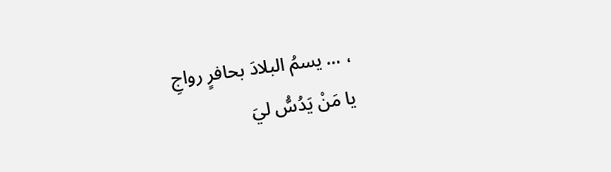، … يسمُ البلادَ بحافرٍ رواجِ
يا مَنْ يَدُسُّ ليَ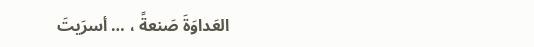العَداوَةَ صَنعةً ، … أسرَيتَ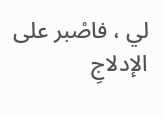لي ، فاصْبر على الإدلاجِ